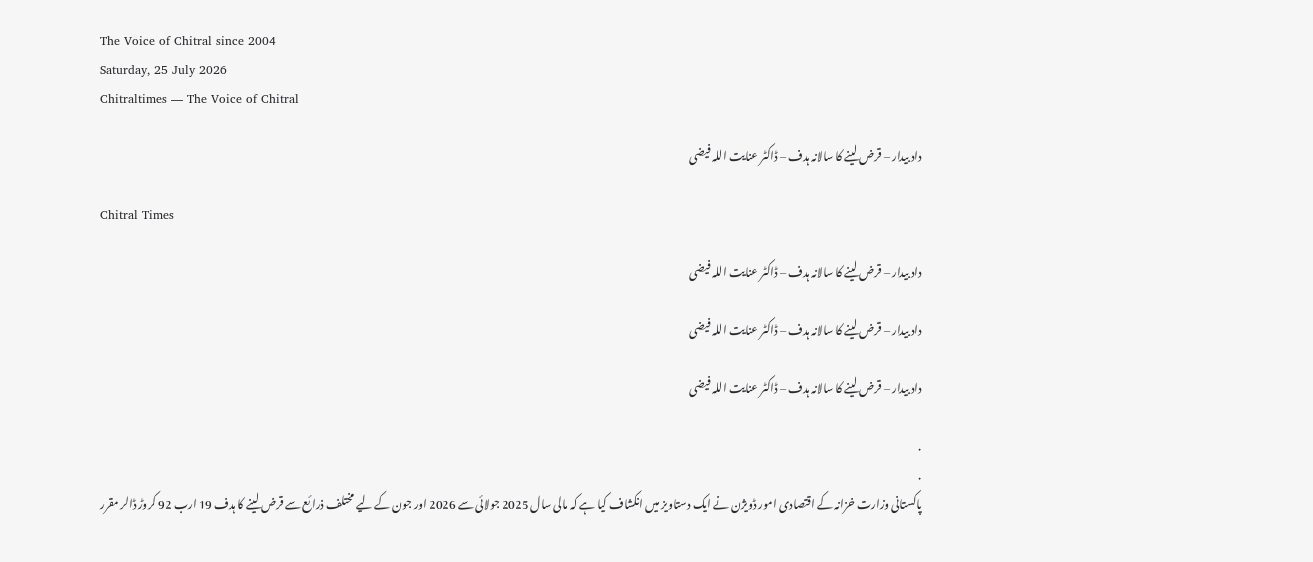The Voice of Chitral since 2004
Saturday, 25 July 2026
Chitraltimes — The Voice of Chitral

داد بیدار – قرض لینے کا سالانہ ہدف – ڈاکٹر عنایت اللہ فیضی

Chitral Times

داد بیدار – قرض لینے کا سالانہ ہدف – ڈاکٹر عنایت اللہ فیضی

داد بیدار – قرض لینے کا سالانہ ہدف – ڈاکٹر عنایت اللہ فیضی

داد بیدار – قرض لینے کا سالانہ ہدف – ڈاکٹر عنایت اللہ فیضی

.
.
پاکستانی وزارت خزانہ کے اقتصادی امور ڈویژن نے ایک دستاویز میں انکشاف کیا ہے کہ مالی سال 2025 جولائی سے 2026 اور جون کے لیے مختلف ذرائع سے قرض لینے کا ہدف 19 ارب 92 کروڑ ڈالر مقرر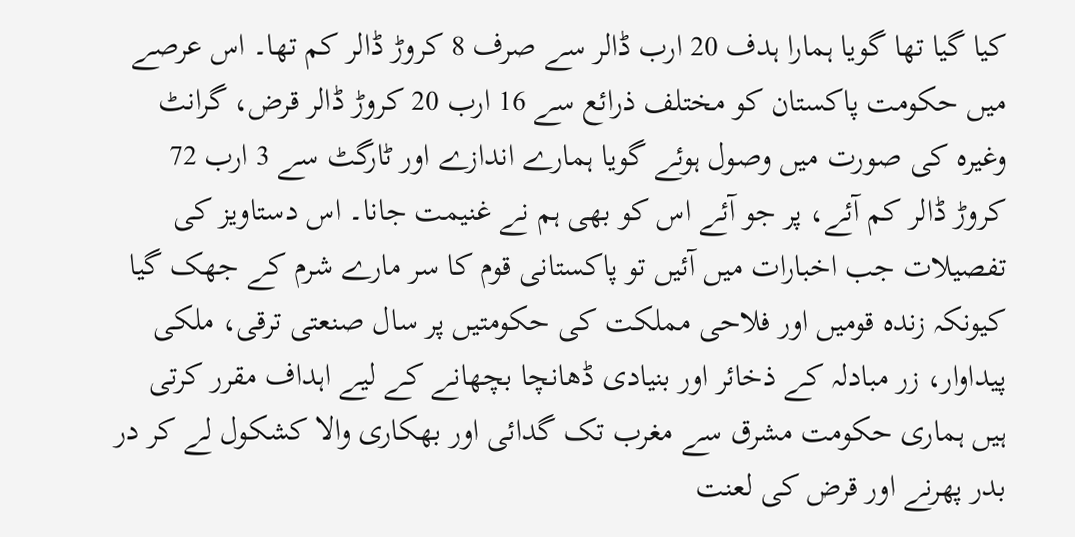کیا گیا تھا گویا ہمارا ہدف 20 ارب ڈالر سے صرف 8 کروڑ ڈالر کم تھا۔ اس عرصے میں حکومت پاکستان کو مختلف ذرائع سے 16 ارب 20 کروڑ ڈالر قرض، گرانٹ وغیرہ کی صورت میں وصول ہوئے گویا ہمارے اندازے اور ٹارگٹ سے 3 ارب 72 کروڑ ڈالر کم آئے، پر جو آئے اس کو بھی ہم نے غنیمت جانا۔ اس دستاویز کی تفصیلات جب اخبارات میں آئیں تو پاکستانی قوم کا سر مارے شرم کے جھک گیا کیونکہ زندہ قومیں اور فلاحی مملکت کی حکومتیں پر سال صنعتی ترقی، ملکی پیداوار، زر مبادلہ کے ذخائر اور بنیادی ڈھانچا بچھانے کے لیے اہداف مقرر کرتی ہیں ہماری حکومت مشرق سے مغرب تک گدائی اور بھکاری والا کشکول لے کر در بدر پھرنے اور قرض کی لعنت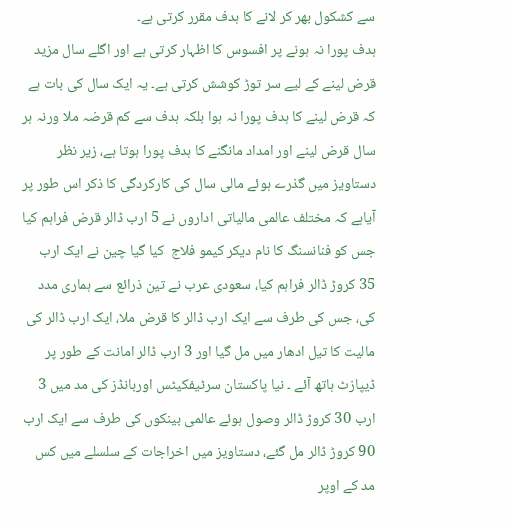سے کشکول بھر کر لانے کا ہدف مقرر کرتی ہے۔
ہدف پورا نہ ہونے پر افسوس کا اظہار کرتی ہے اور اگلے سال مزید قرض لینے کے لیے سر توڑ کوشش کرتی ہے۔ یہ ایک سال کی بات ہے کہ قرض لینے کا ہدف پورا نہ ہوا بلکہ ہدف سے کم قرضہ ملا ورنہ ہر سال قرض لینے اور امداد مانگنے کا ہدف پورا ہوتا ہے، زیر نظر دستاویز میں گذرے ہوئے مالی سال کی کارکردگی کا ذکر اس طور پر آیاہے کہ مختلف عالمی مالیاتی اداروں نے 5 ارب ڈالر قرض فراہم کیا جس کو فنانسنگ کا نام دیکر کیمو فلاج  کیا گیا چین نے ایک ارب 35 کروڑ ڈالر فراہم کیا، سعودی عرب نے تین ذرائع سے ہماری مدد کی، جس کی طرف سے ایک ارب ڈالر کا قرض ملا، ایک ارب ڈالر کی مالیت کا تیل ادھار میں مل گیا اور 3 ارب ڈالر امانت کے طور پر ڈیپازٹ ہاتھ آئے ۔ نیا پاکستان سرٹیفکیٹس اوربانڈز کی مد میں 3 ارب 30 کروڑ ڈالر وصول ہوئے عالمی بینکوں کی طرف سے ایک ارب 90 کروڑ ڈالر مل گئے، دستاویز میں اخراجات کے سلسلے میں کس مد کے اوپر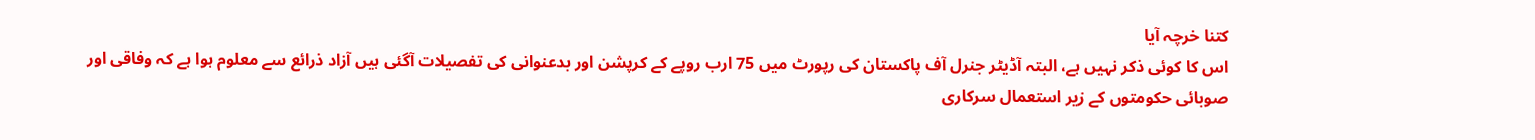کتنا خرچہ آیا
اس کا کوئی ذکر نہیں ہے، البتہ آڈیٹر جنرل آف پاکستان کی رپورٹ میں 75 ارب روپے کے کرپشن اور بدعنوانی کی تفصیلات آگئی ہیں آزاد ذرائع سے معلوم ہوا ہے کہ وفاقی اور صوبائی حکومتوں کے زیر استعمال سرکاری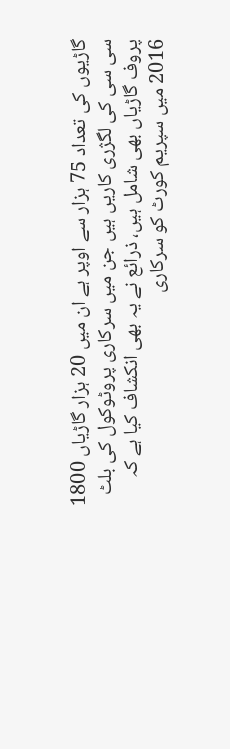گاڑیوں کی تعداد 75 ہزار سے اوپر ہے ان میں 20 ہزار گاڑیاں 1800 سی سی کی لگژری کاریں ہیں جن میں سرکاری پروٹوکول کی بلٹ پروف گاڑیاں بھی شامل ہیں، ذرائع نے یہ بھی انکشاف کیا ہے کہ 2016 میں سپریم کورٹ کو سرکاری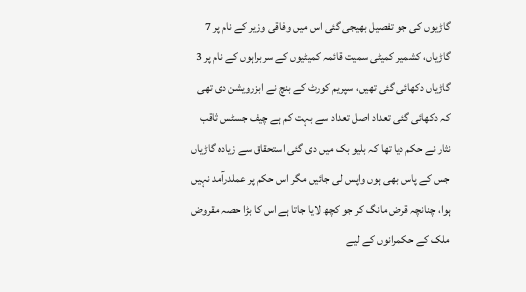گاڑیوں کی جو تفصیل بھیجی گئی اس میں وفاقی وزیر کے نام پر 7 گاڑیاں، کشمیر کمیٹی سمیت قائمہ کمیٹیوں کے سربراہوں کے نام پر 3 گاڑیاں دکھائی گئی تھیں، سپریم کورٹ کے بنچ نے ابزرویشن دی تھی کہ دکھائی گئی تعداد اصل تعداد سے بہت کم ہے چیف جسٹس ثاقب نثار نے حکم دیا تھا کہ بلیو بک میں دی گئی استحقاق سے زیادہ گاڑیاں جس کے پاس بھی ہوں واپس لی جائیں مگر اس حکم پر عملدرآمد نہیں ہوا، چنانچہ قرض مانگ کر جو کچھ لایا جاتا ہے اس کا بڑا حصہ مقروض ملک کے حکمرانوں کے لیے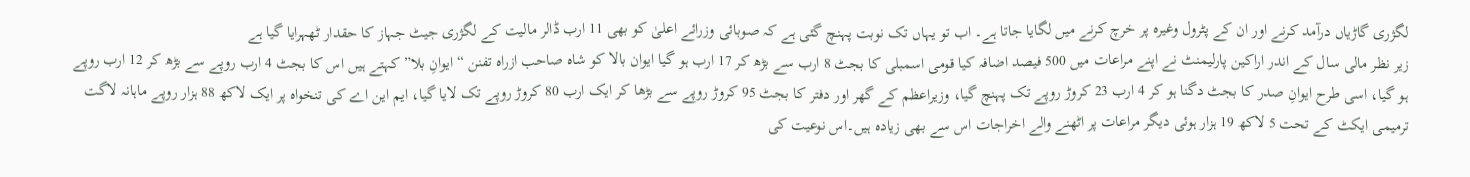لگژری گاڑیاں درآمد کرنے اور ان کے پٹرول وغیرہ پر خرچ کرنے میں لگایا جاتا ہے۔ اب تو یہاں تک نوبت پہنچ گئی ہے کہ صوبائی وزرائے اعلیٰ کو بھی 11 ارب ڈالر مالیت کے لگژری جیٹ جہاز کا حقدار ٹھہرایا گیا ہے
زیر نظر مالی سال کے اندر اراکین پارلیمنٹ نے اپنے مراعات میں 500 فیصد اضافہ کیا قومی اسمبلی کا بجٹ 8 ارب سے بڑھ کر 17 ارب ہو گیا ایوان بالا کو شاہ صاحب ازراہ تفنن “ایوانِ بلا” کہتے ہیں اس کا بجٹ 4 ارب روپے سے بڑھ کر 12 ارب روپے ہو گیا، اسی طرح ایوانِ صدر کا بجٹ دگنا ہو کر 4 ارب 23 کروڑ روپے تک پہنچ گیا، وزیراعظم کے گھر اور دفتر کا بجٹ 95 کروڑ روپے سے بڑھا کر ایک ارب 80 کروڑ روپے تک لایا گیا، ایم این اے کی تنخواہ پر ایک لاکھ 88 ہزار روپے ماہانہ لاگت ترمیمی ایکٹ کے تحت 5 لاکھ 19 ہزار ہوئی دیگر مراعات پر اٹھنے والے اخراجات اس سے بھی زیادہ ہیں۔اس نوعیت کی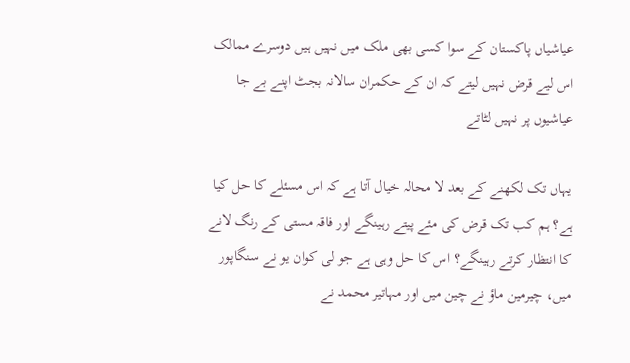عیاشیاں پاکستان کے سوا کسی بھی ملک میں نہیں ہیں دوسرے ممالک اس لیے قرض نہیں لیتے کہ ان کے حکمران سالانہ بجٹ اپنے بے جا عیاشیوں پر نہیں لٹاتے

یہاں تک لکھنے کے بعد لا محالہ خیال آتا ہے کہ اس مسئلے کا حل کیا ہے؟ ہم کب تک قرض کی مئے پیتے رہینگے اور فاقہ مستی کے رنگ لانے کا انتظار کرتے رہینگے؟ اس کا حل وہی ہے جو لی کوان یو نے سنگاپور میں، چیرمین ماؤ نے چین میں اور مہاتیر محمد نے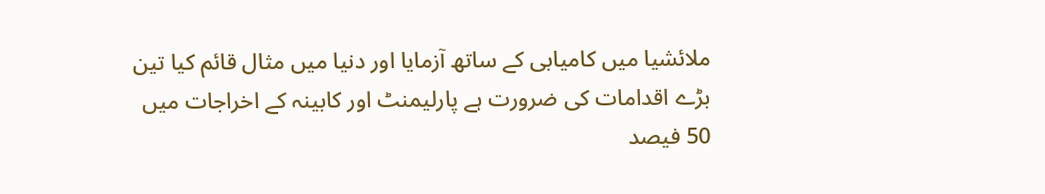ملائشیا میں کامیابی کے ساتھ آزمایا اور دنیا میں مثال قائم کیا تین بڑے اقدامات کی ضرورت ہے پارلیمنٹ اور کابینہ کے اخراجات میں 50 فیصد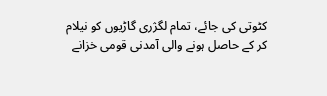کٹوتی کی جائے، تمام لگژری گاڑیوں کو نیلام کر کے حاصل ہونے والی آمدنی قومی خزانے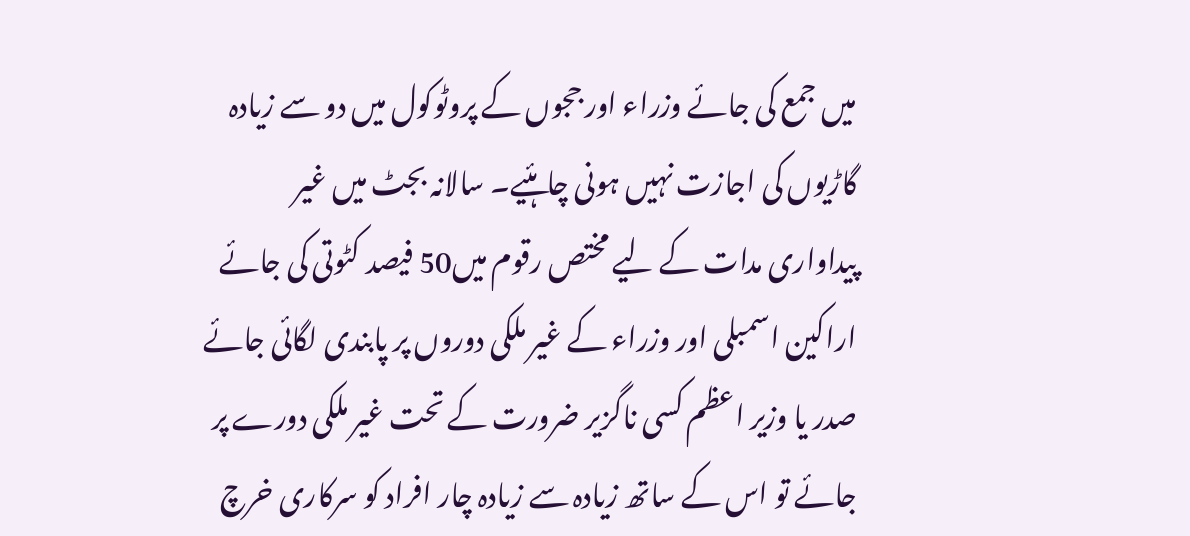میں جمع کی جائے وزراء اور ججوں کے پروٹوکول میں دو سے زیادہ گاڑیوں کی اجازت نہیں ہونی چاہئیے۔ سالانہ بجٹ میں غیر پیداواری مدات کے لیے مختص رقوم میں50 فیصد کٹوتی کی جائے اراکین اسمبلی اور وزراء کے غیر ملکی دوروں پر پابندی لگائی جائے صدر یا وزیر اعظم کسی ناگزیر ضرورت کے تحت غیر ملکی دورے پر جائے تو اس کے ساتھ زیادہ سے زیادہ چار افراد کو سرکاری خرچ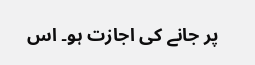پر جانے کی اجازت ہو۔ اس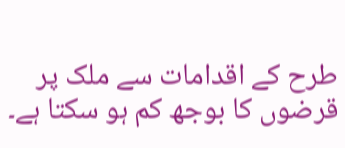طرح کے اقدامات سے ملک پر قرضوں کا بوجھ کم ہو سکتا ہے۔